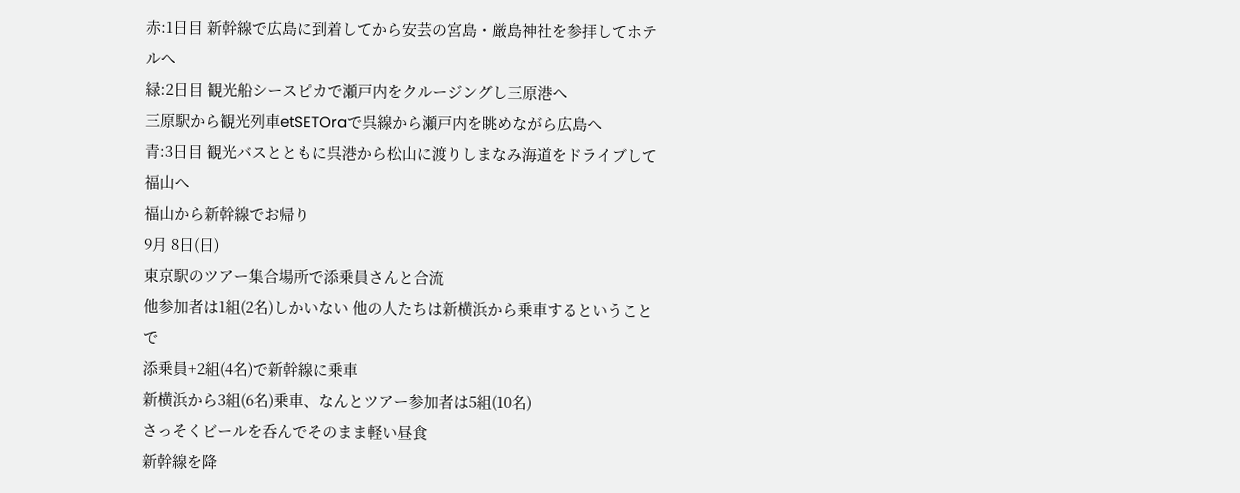赤:1日目 新幹線で広島に到着してから安芸の宮島・厳島神社を参拝してホテルへ
緑:2日目 観光船シースピカで瀬戸内をクルージングし三原港へ
三原駅から観光列車etSETOraで呉線から瀬戸内を眺めながら広島へ
青:3日目 観光バスとともに呉港から松山に渡りしまなみ海道をドライブして福山へ
福山から新幹線でお帰り
9月 8日(日)
東京駅のツアー集合場所で添乗員さんと合流
他参加者は1組(2名)しかいない 他の人たちは新横浜から乗車するということで
添乗員+2組(4名)で新幹線に乗車
新横浜から3組(6名)乗車、なんとツアー参加者は5組(10名)
さっそくビールを呑んでそのまま軽い昼食
新幹線を降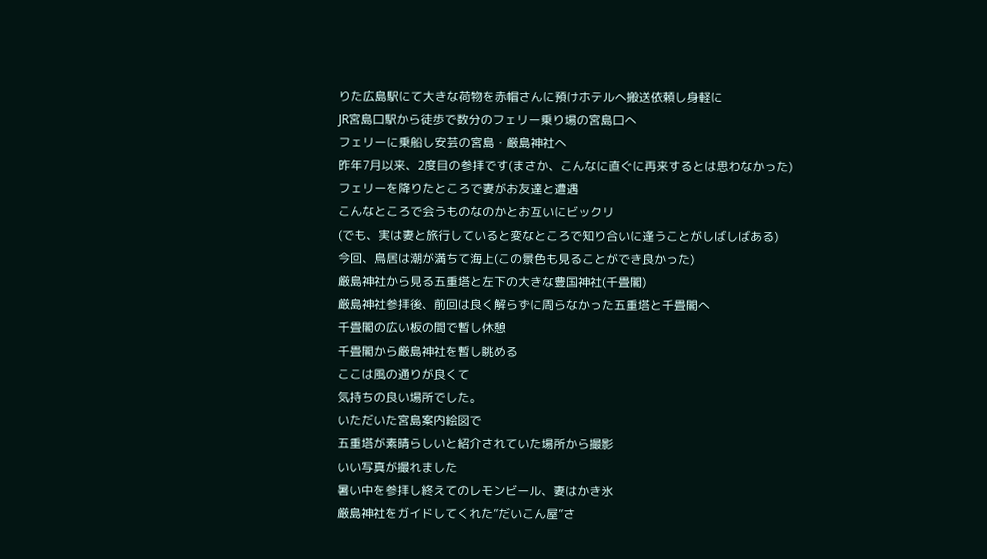りた広島駅にて大きな荷物を赤帽さんに預けホテルへ搬送依頼し身軽に
JR宮島口駅から徒歩で数分のフェリー乗り場の宮島口へ
フェリーに乗船し安芸の宮島・厳島神社へ
昨年7月以来、2度目の参拝です(まさか、こんなに直ぐに再来するとは思わなかった)
フェリーを降りたところで妻がお友達と遭遇
こんなところで会うものなのかとお互いにビックリ
(でも、実は妻と旅行していると変なところで知り合いに逢うことがしばしばある)
今回、鳥居は潮が満ちて海上(この景色も見ることができ良かった)
厳島神社から見る五重塔と左下の大きな豊国神社(千畳閣)
厳島神社参拝後、前回は良く解らずに周らなかった五重塔と千畳閣へ
千畳閣の広い板の間で暫し休憩
千畳閣から厳島神社を暫し眺める
ここは風の通りが良くて
気持ちの良い場所でした。
いただいた宮島案内絵図で
五重塔が素晴らしいと紹介されていた場所から撮影
いい写真が撮れました
暑い中を参拝し終えてのレモンビール、妻はかき氷
厳島神社をガイドしてくれた”だいこん屋”さ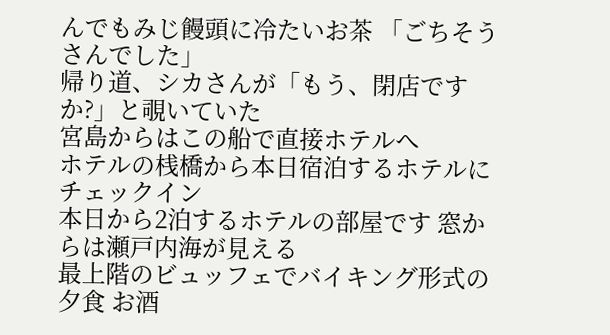んでもみじ饅頭に冷たいお茶 「ごちそうさんでした」
帰り道、シカさんが「もう、閉店ですか?」と覗いていた
宮島からはこの船で直接ホテルへ
ホテルの桟橋から本日宿泊するホテルにチェックイン
本日から2泊するホテルの部屋です 窓からは瀬戸内海が見える
最上階のビュッフェでバイキング形式の夕食 お酒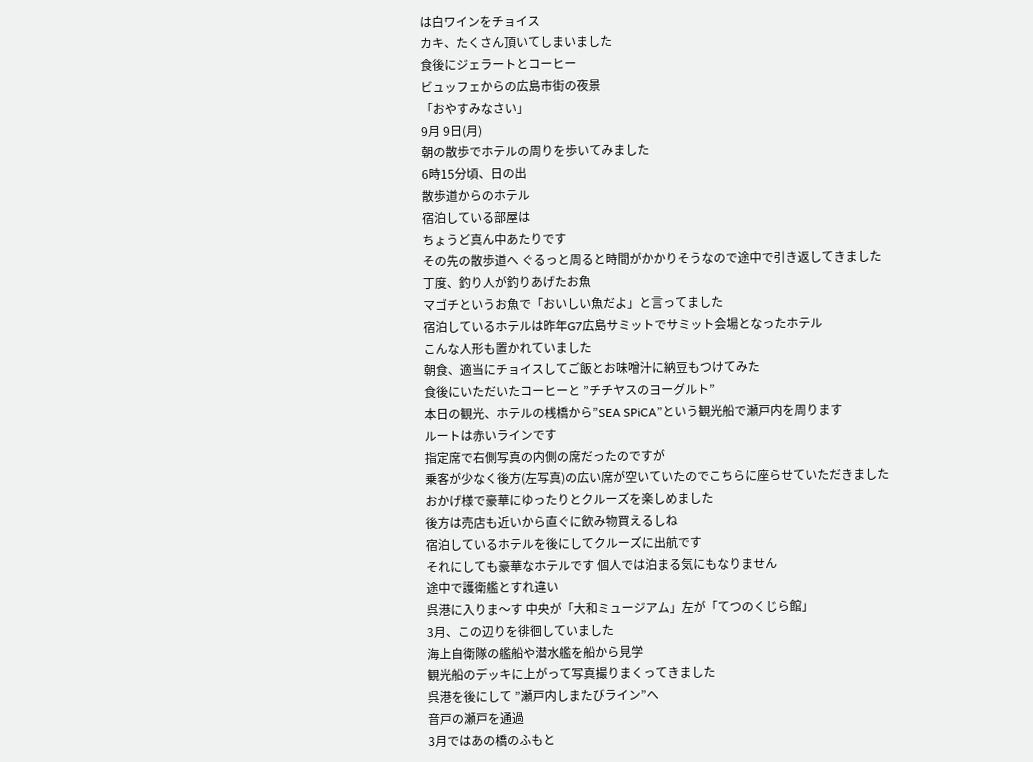は白ワインをチョイス
カキ、たくさん頂いてしまいました
食後にジェラートとコーヒー
ビュッフェからの広島市街の夜景
「おやすみなさい」
9月 9日(月)
朝の散歩でホテルの周りを歩いてみました
6時15分頃、日の出
散歩道からのホテル
宿泊している部屋は
ちょうど真ん中あたりです
その先の散歩道へ ぐるっと周ると時間がかかりそうなので途中で引き返してきました
丁度、釣り人が釣りあげたお魚
マゴチというお魚で「おいしい魚だよ」と言ってました
宿泊しているホテルは昨年G7広島サミットでサミット会場となったホテル
こんな人形も置かれていました
朝食、適当にチョイスしてご飯とお味噌汁に納豆もつけてみた
食後にいただいたコーヒーと ”チチヤスのヨーグルト”
本日の観光、ホテルの桟橋から”SEA SPiCA”という観光船で瀬戸内を周ります
ルートは赤いラインです
指定席で右側写真の内側の席だったのですが
乗客が少なく後方(左写真)の広い席が空いていたのでこちらに座らせていただきました
おかげ様で豪華にゆったりとクルーズを楽しめました
後方は売店も近いから直ぐに飲み物買えるしね
宿泊しているホテルを後にしてクルーズに出航です
それにしても豪華なホテルです 個人では泊まる気にもなりません
途中で護衛艦とすれ違い
呉港に入りま〜す 中央が「大和ミュージアム」左が「てつのくじら館」
3月、この辺りを徘徊していました
海上自衛隊の艦船や潜水艦を船から見学
観光船のデッキに上がって写真撮りまくってきました
呉港を後にして ”瀬戸内しまたびライン”へ
音戸の瀬戸を通過
3月ではあの橋のふもと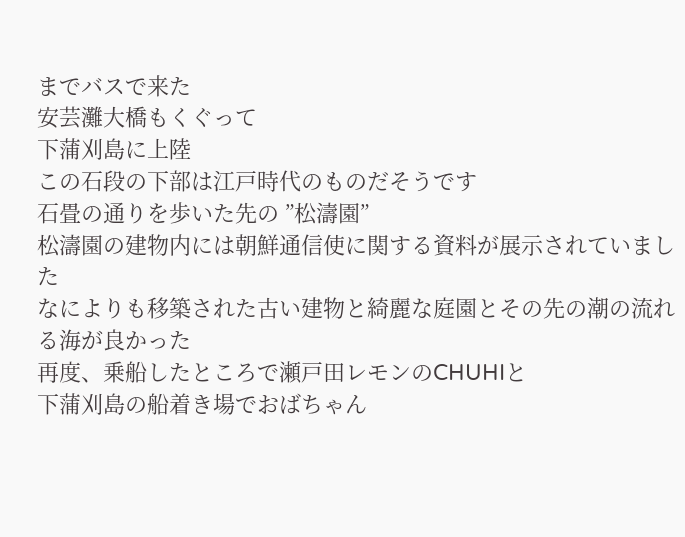までバスで来た
安芸灘大橋もくぐって
下蒲刈島に上陸
この石段の下部は江戸時代のものだそうです
石畳の通りを歩いた先の ”松濤園”
松濤園の建物内には朝鮮通信使に関する資料が展示されていました
なによりも移築された古い建物と綺麗な庭園とその先の潮の流れる海が良かった
再度、乗船したところで瀬戸田レモンのCHUHIと
下蒲刈島の船着き場でおばちゃん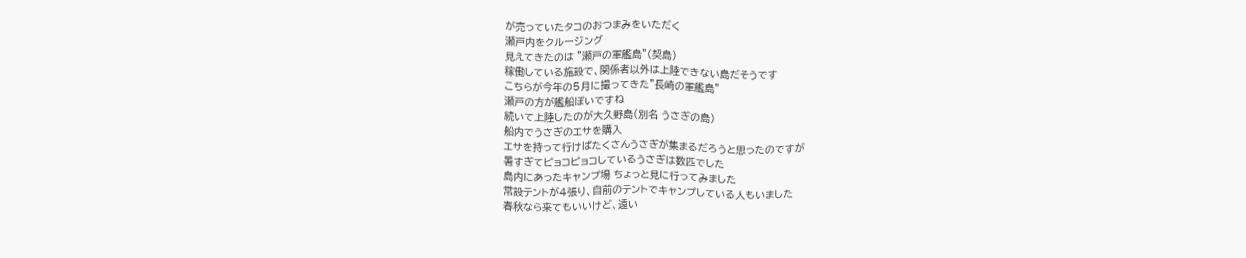が売っていたタコのおつまみをいただく
瀬戸内をクルージング
見えてきたのは ”瀬戸の軍艦島”(契島)
稼働している施設で、関係者以外は上陸できない島だそうです
こちらが今年の5月に撮ってきた”長崎の軍艦島”
瀬戸の方が艦船ぽいですね
続いて上陸したのが大久野島(別名 うさぎの島)
船内でうさぎのエサを購入
エサを持って行けばたくさんうさぎが集まるだろうと思ったのですが
暑すぎてピョコピョコしているうさぎは数匹でした
島内にあったキャンプ場 ちょっと見に行ってみました
常設テントが4張り、自前のテントでキャンプしている人もいました
春秋なら来てもいいけど、遠い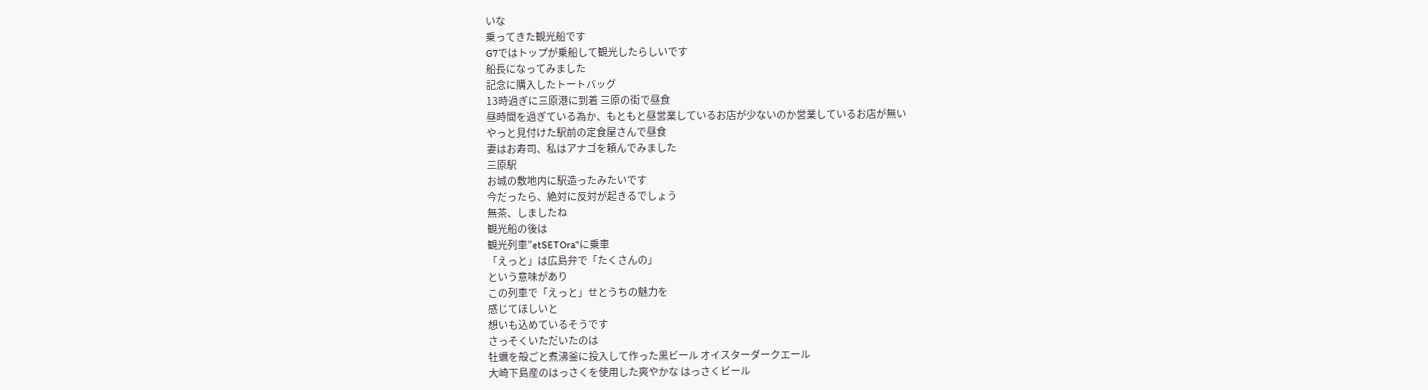いな
乗ってきた観光船です
G7ではトップが乗船して観光したらしいです
船長になってみました
記念に購入したトートバッグ
13時過ぎに三原港に到着 三原の街で昼食
昼時間を過ぎている為か、もともと昼営業しているお店が少ないのか営業しているお店が無い
やっと見付けた駅前の定食屋さんで昼食
妻はお寿司、私はアナゴを頼んでみました
三原駅
お城の敷地内に駅造ったみたいです
今だったら、絶対に反対が起きるでしょう
無茶、しましたね
観光船の後は
観光列車”etSETOra”に乗車
「えっと」は広島弁で「たくさんの」
という意味があり
この列車で「えっと」せとうちの魅力を
感じてほしいと
想いも込めているそうです
さっそくいただいたのは
牡蠣を殻ごと煮沸釜に投入して作った黒ビール オイスターダークエール
大崎下島産のはっさくを使用した爽やかな はっさくビール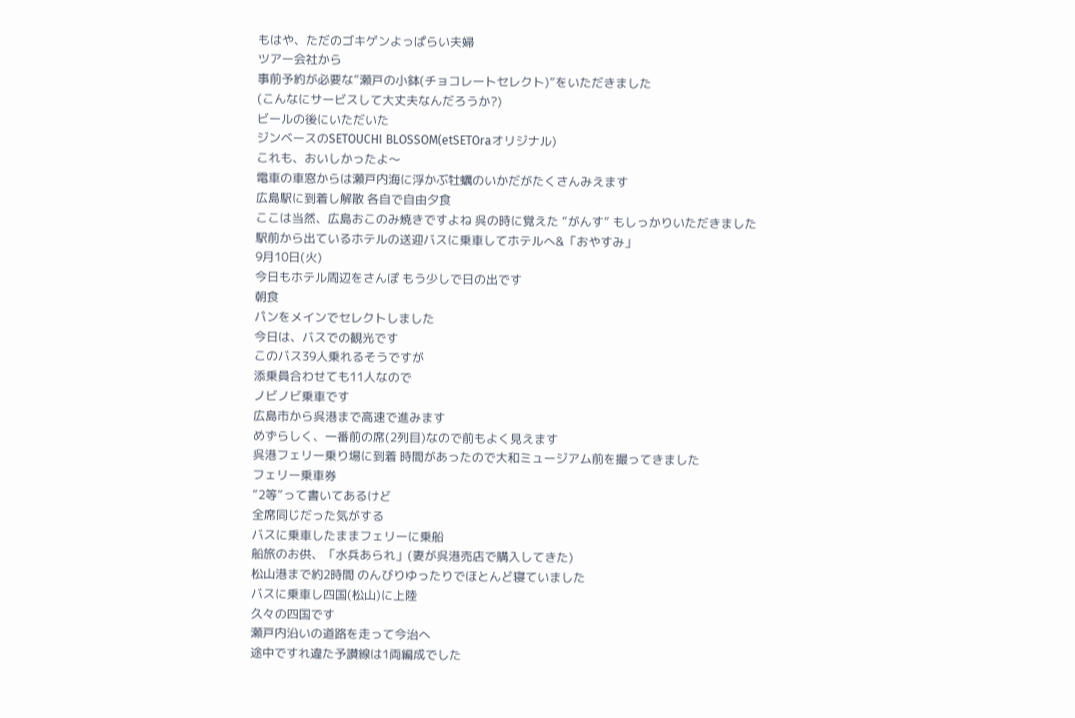もはや、ただのゴキゲンよっぱらい夫婦
ツアー会社から
事前予約が必要な”瀬戸の小鉢(チョコレートセレクト)”をいただきました
(こんなにサービスして大丈夫なんだろうか?)
ビールの後にいただいた
ジンベースのSETOUCHI BLOSSOM(etSETOraオリジナル)
これも、おいしかったよ〜
電車の車窓からは瀬戸内海に浮かぶ牡蠣のいかだがたくさんみえます
広島駅に到着し解散 各自で自由夕食
ここは当然、広島おこのみ焼きですよね 呉の時に覚えた ”がんす” もしっかりいただきました
駅前から出ているホテルの送迎バスに乗車してホテルへ&「おやすみ」
9月10日(火)
今日もホテル周辺をさんぽ もう少しで日の出です
朝食
パンをメインでセレクトしました
今日は、バスでの観光です
このバス39人乗れるそうですが
添乗員合わせても11人なので
ノビノビ乗車です
広島市から呉港まで高速で進みます
めずらしく、一番前の席(2列目)なので前もよく見えます
呉港フェリー乗り場に到着 時間があったので大和ミュージアム前を撮ってきました
フェリー乗車券
”2等”って書いてあるけど
全席同じだった気がする
バスに乗車したままフェリーに乗船
船旅のお供、「水兵あられ」(妻が呉港売店で購入してきた)
松山港まで約2時間 のんびりゆったりでほとんど寝ていました
バスに乗車し四国(松山)に上陸
久々の四国です
瀬戸内沿いの道路を走って今治へ
途中ですれ違た予讃線は1両編成でした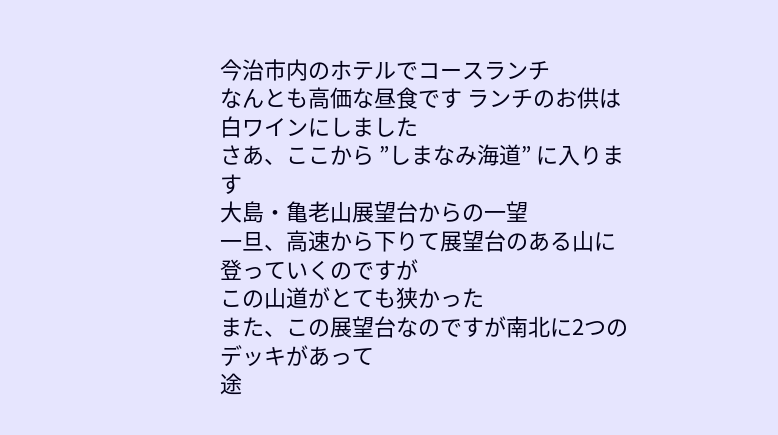今治市内のホテルでコースランチ
なんとも高価な昼食です ランチのお供は白ワインにしました
さあ、ここから ”しまなみ海道” に入ります
大島・亀老山展望台からの一望
一旦、高速から下りて展望台のある山に登っていくのですが
この山道がとても狭かった
また、この展望台なのですが南北に2つのデッキがあって
途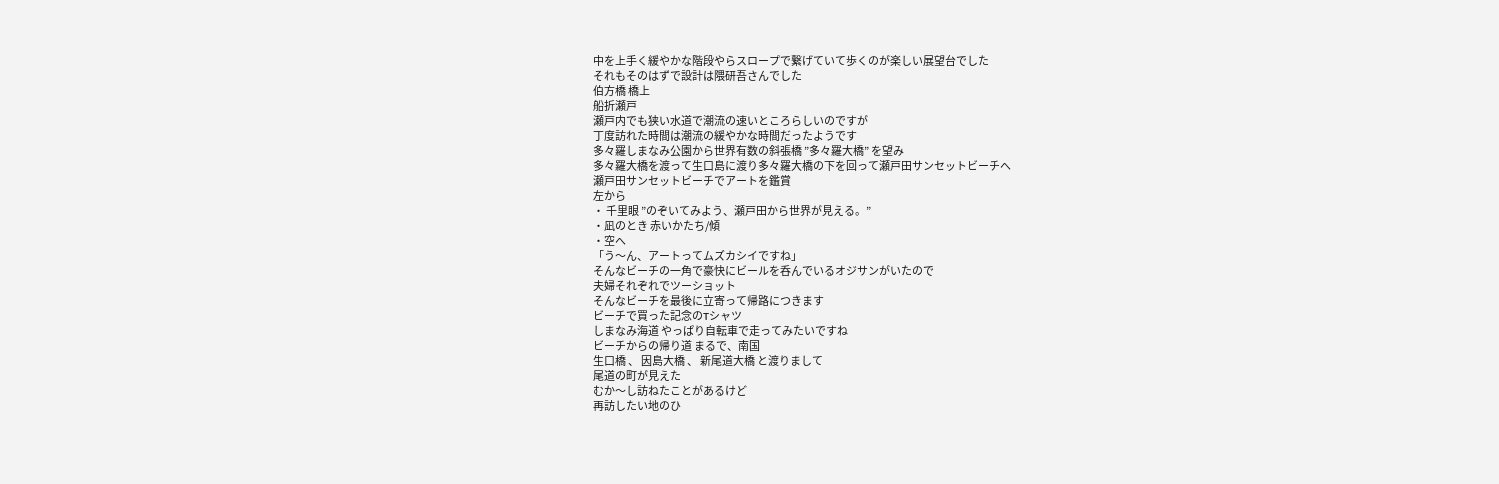中を上手く緩やかな階段やらスロープで繋げていて歩くのが楽しい展望台でした
それもそのはずで設計は隈研吾さんでした
伯方橋 橋上
船折瀬戸
瀬戸内でも狭い水道で潮流の速いところらしいのですが
丁度訪れた時間は潮流の緩やかな時間だったようです
多々羅しまなみ公園から世界有数の斜張橋 ”多々羅大橋” を望み
多々羅大橋を渡って生口島に渡り多々羅大橋の下を回って瀬戸田サンセットビーチへ
瀬戸田サンセットビーチでアートを鑑賞
左から
・ 千里眼 ”のぞいてみよう、瀬戸田から世界が見える。”
・凪のとき 赤いかたち/傾
・空へ
「う〜ん、アートってムズカシイですね」
そんなビーチの一角で豪快にビールを呑んでいるオジサンがいたので
夫婦それぞれでツーショット
そんなビーチを最後に立寄って帰路につきます
ビーチで買った記念のTシャツ
しまなみ海道 やっぱり自転車で走ってみたいですね
ビーチからの帰り道 まるで、南国
生口橋 、 因島大橋 、 新尾道大橋 と渡りまして
尾道の町が見えた
むか〜し訪ねたことがあるけど
再訪したい地のひ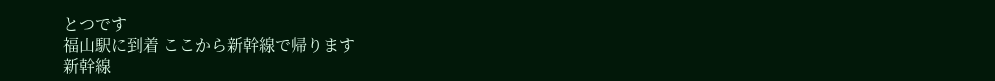とつです
福山駅に到着 ここから新幹線で帰ります
新幹線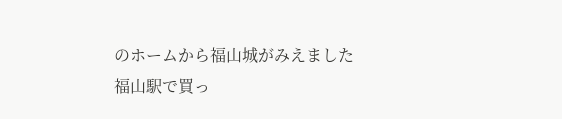のホームから福山城がみえました
福山駅で買っ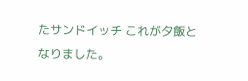たサンドイッチ これが夕飯となりました。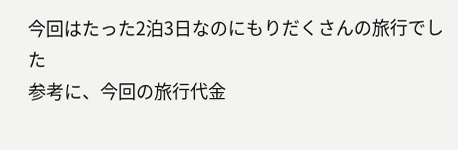今回はたった2泊3日なのにもりだくさんの旅行でした
参考に、今回の旅行代金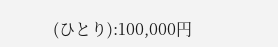(ひとり):100,000円